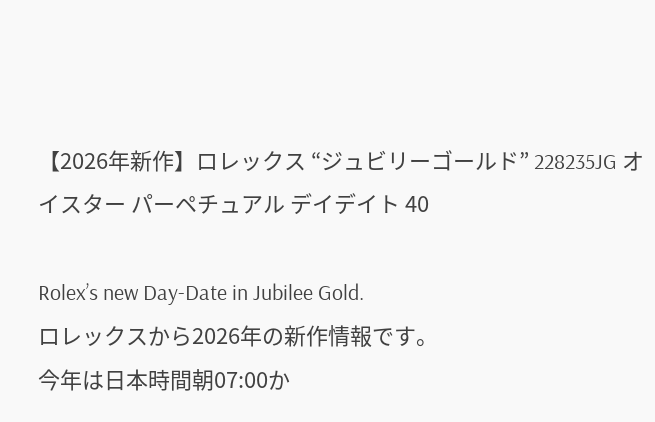【2026年新作】ロレックス “ジュビリーゴールド” 228235JG オイスター パーペチュアル デイデイト 40

Rolex’s new Day-Date in Jubilee Gold.
ロレックスから2026年の新作情報です。
今年は日本時間朝07:00か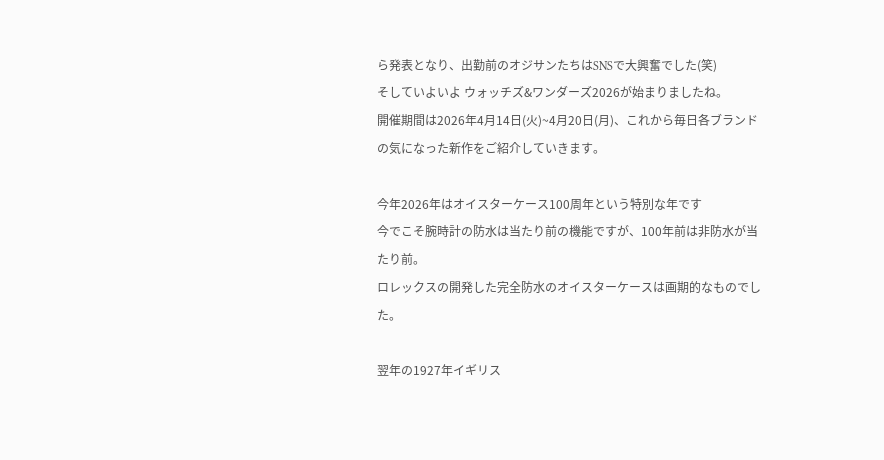ら発表となり、出勤前のオジサンたちはSNSで大興奮でした(笑)
そしていよいよ ウォッチズ&ワンダーズ2026が始まりましたね。
開催期間は2026年4月14日(火)~4月20日(月)、これから毎日各ブランドの気になった新作をご紹介していきます。

今年2026年はオイスターケース100周年という特別な年です
今でこそ腕時計の防水は当たり前の機能ですが、100年前は非防水が当たり前。
ロレックスの開発した完全防水のオイスターケースは画期的なものでした。

翌年の1927年イギリス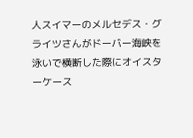人スイマーのメルセデス・グライツさんがドーバー海峡を泳いで横断した際にオイスターケース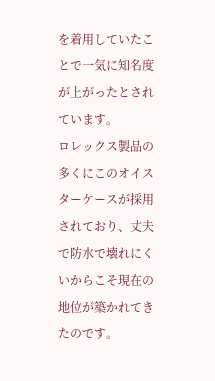を着用していたことで一気に知名度が上がったとされています。
ロレックス製品の多くにこのオイスターケースが採用されており、丈夫で防水で壊れにくいからこそ現在の地位が築かれてきたのです。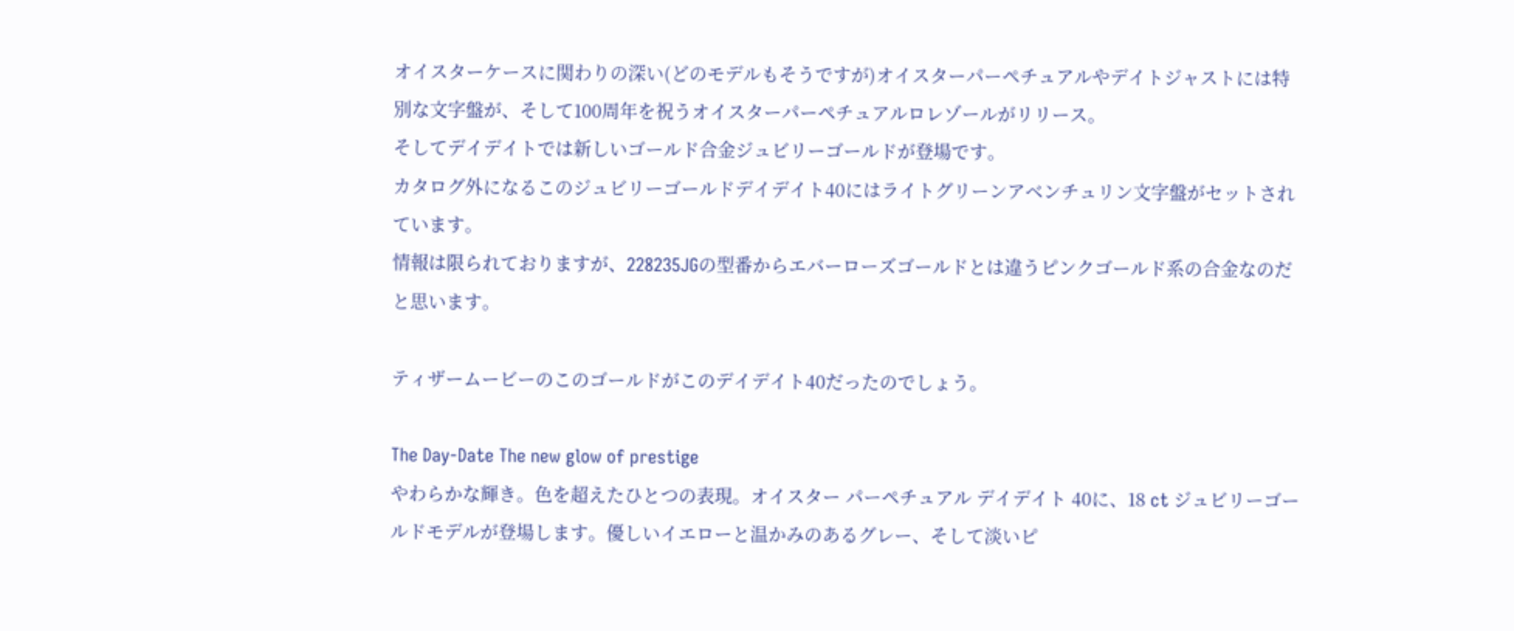オイスターケースに関わりの深い(どのモデルもそうですが)オイスターパーペチュアルやデイトジャストには特別な文字盤が、そして100周年を祝うオイスターパーペチュアルロレゾールがリリース。
そしてデイデイトでは新しいゴールド合金ジュビリーゴールドが登場です。
カタログ外になるこのジュビリーゴールドデイデイト40にはライトグリーンアベンチュリン文字盤がセットされています。
情報は限られておりますが、228235JGの型番からエバーローズゴールドとは違うピンクゴールド系の合金なのだと思います。

ティザームービーのこのゴールドがこのデイデイト40だったのでしょう。

The Day‑Date The new glow of prestige
やわらかな輝き。色を超えたひとつの表現。オイスター パーペチュアル デイデイト 40に、18 ct ジュビリーゴールドモデルが登場します。優しいイエローと温かみのあるグレー、そして淡いピ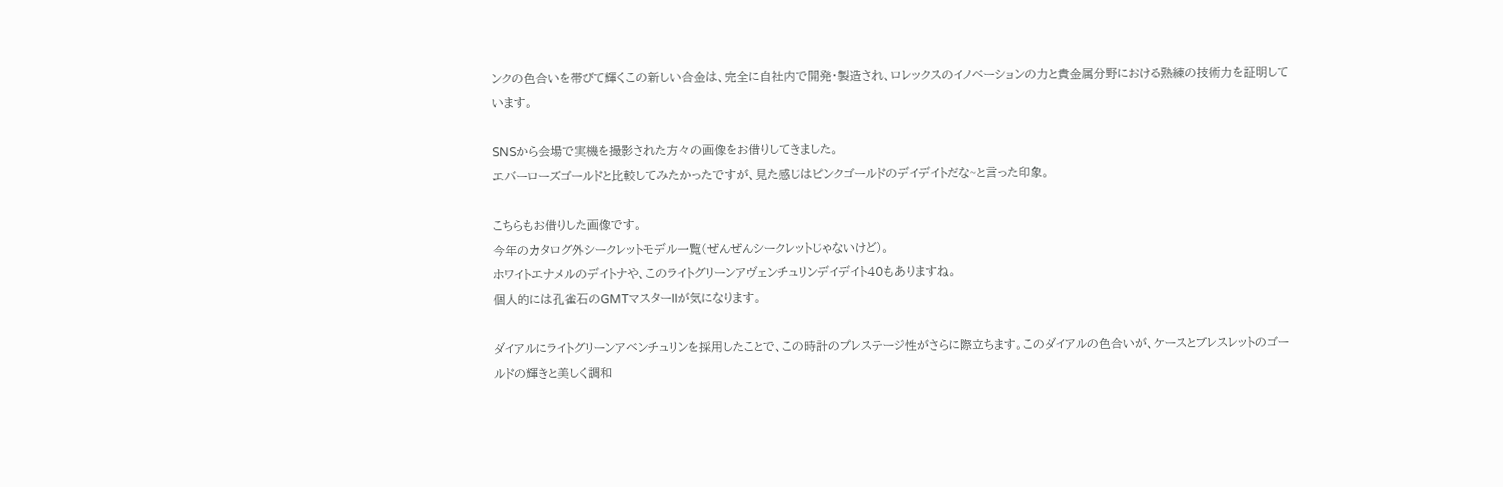ンクの色合いを帯びて輝くこの新しい合金は、完全に自社内で開発・製造され、ロレックスのイノベーションの力と貴金属分野における熟練の技術力を証明しています。

SNSから会場で実機を撮影された方々の画像をお借りしてきました。
エバーローズゴールドと比較してみたかったですが、見た感じはピンクゴールドのデイデイトだな~と言った印象。

こちらもお借りした画像です。
今年のカタログ外シークレットモデル一覧(ぜんぜんシークレットじゃないけど)。
ホワイトエナメルのデイトナや、このライトグリーンアヴェンチュリンデイデイト40もありますね。
個人的には孔雀石のGMTマスターIIが気になります。

ダイアルにライトグリーンアベンチュリンを採用したことで、この時計のプレステージ性がさらに際立ちます。このダイアルの色合いが、ケースとブレスレットのゴールドの輝きと美しく調和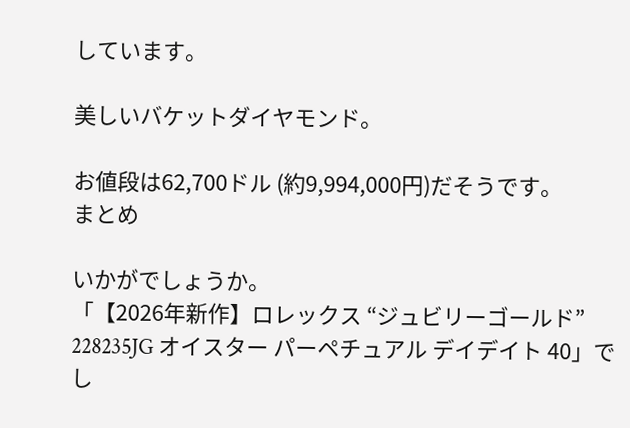しています。

美しいバケットダイヤモンド。

お値段は62,700ドル (約9,994,000円)だそうです。
まとめ

いかがでしょうか。
「【2026年新作】ロレックス “ジュビリーゴールド” 228235JG オイスター パーペチュアル デイデイト 40」でし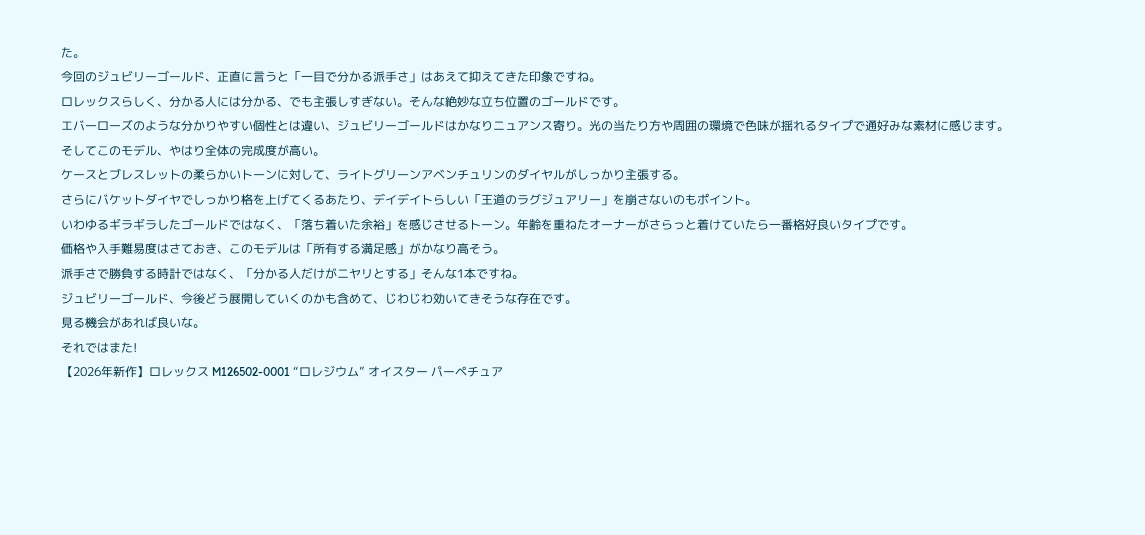た。
今回のジュビリーゴールド、正直に言うと「一目で分かる派手さ」はあえて抑えてきた印象ですね。
ロレックスらしく、分かる人には分かる、でも主張しすぎない。そんな絶妙な立ち位置のゴールドです。
エバーローズのような分かりやすい個性とは違い、ジュビリーゴールドはかなりニュアンス寄り。光の当たり方や周囲の環境で色味が揺れるタイプで通好みな素材に感じます。
そしてこのモデル、やはり全体の完成度が高い。
ケースとブレスレットの柔らかいトーンに対して、ライトグリーンアベンチュリンのダイヤルがしっかり主張する。
さらにバケットダイヤでしっかり格を上げてくるあたり、デイデイトらしい「王道のラグジュアリー」を崩さないのもポイント。
いわゆるギラギラしたゴールドではなく、「落ち着いた余裕」を感じさせるトーン。年齢を重ねたオーナーがさらっと着けていたら一番格好良いタイプです。
価格や入手難易度はさておき、このモデルは「所有する満足感」がかなり高そう。
派手さで勝負する時計ではなく、「分かる人だけがニヤリとする」そんな1本ですね。
ジュビリーゴールド、今後どう展開していくのかも含めて、じわじわ効いてきそうな存在です。
見る機会があれば良いな。
それではまた!
【2026年新作】ロレックス M126502-0001 “ロレジウム” オイスター パーペチュア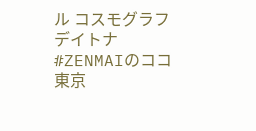ル コスモグラフ デイトナ
#ZENMAIのココ東京